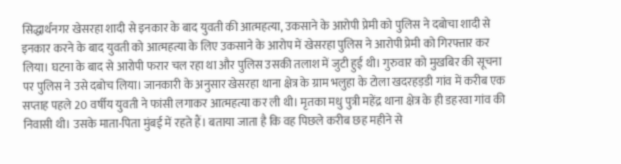सिद्धार्थनगर खेसरहा शादी से इनकार के बाद युवती की आत्महत्या, उकसाने के आरोपी प्रेमी को पुलिस ने दबोचा शादी से इनकार करने के बाद युवती को आत्महत्या के लिए उकसाने के आरोप में खेसरहा पुलिस ने आरोपी प्रेमी को गिरफ्तार कर लिया। घटना के बाद से आरोपी फरार चल रहा था और पुलिस उसकी तलाश में जुटी हुई थी। गुरुवार को मुखबिर की सूचना पर पुलिस ने उसे दबोच लिया। जानकारी के अनुसार खेसरहा थाना क्षेत्र के ग्राम भलुहा के टोला खदरहड़डी गांव में करीब एक सप्ताह पहले 20 वर्षीय युवती ने फांसी लगाकर आत्महत्या कर ली थी। मृतका मधु पुत्री महेंद्र थाना क्षेत्र के ही डहरवा गांव की निवासी थी। उसके माता-पिता मुंबई में रहते हैं। बताया जाता है कि वह पिछले करीब छह महीने से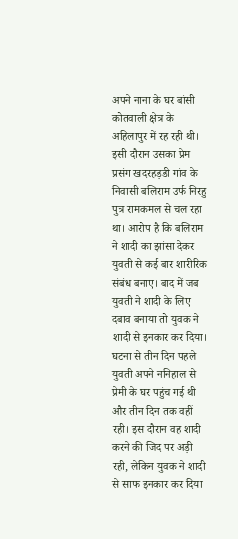अपने नाना के घर बांसी कोतवाली क्षेत्र के अहिलापुर में रह रही थी। इसी दौरान उसका प्रेम प्रसंग खदरहड़डी गांव के निवासी बलिराम उर्फ निरहु पुत्र रामकमल से चल रहा था। आरोप है कि बलिराम ने शादी का झांसा देकर युवती से कई बार शारीरिक संबंध बनाए। बाद में जब युवती ने शादी के लिए दबाव बनाया तो युवक ने शादी से इनकार कर दिया। घटना से तीन दिन पहले युवती अपने ननिहाल से प्रेमी के घर पहुंच गई थी और तीन दिन तक वहीं रही। इस दौरान वह शादी करने की जिद पर अड़ी रही, लेकिन युवक ने शादी से साफ इनकार कर दिया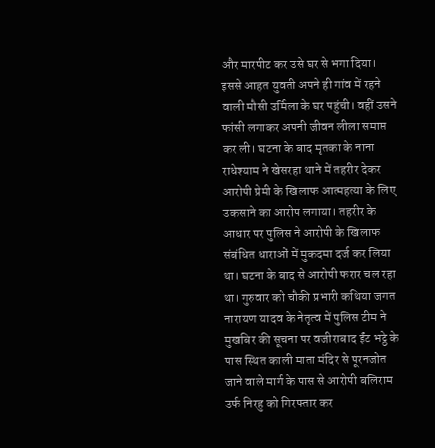और मारपीट कर उसे घर से भगा दिया। इससे आहत युवती अपने ही गांव में रहने वाली मौसी उर्मिला के घर पहुंची। वहीं उसने फांसी लगाकर अपनी जीवन लीला समाप्त कर ली। घटना के बाद मृतका के नाना राधेश्याम ने खेसरहा थाने में तहरीर देकर आरोपी प्रेमी के खिलाफ आत्महत्या के लिए उकसाने का आरोप लगाया। तहरीर के आधार पर पुलिस ने आरोपी के खिलाफ संबंधित धाराओं में मुकदमा दर्ज कर लिया था। घटना के बाद से आरोपी फरार चल रहा था। गुरुवार को चौकी प्रभारी कथिया जगत नारायण यादव के नेतृत्व में पुलिस टीम ने मुखबिर की सूचना पर वजीराबाद ईंट भट्ठे के पास स्थित काली माता मंदिर से पूरनजोत जाने वाले मार्ग के पास से आरोपी बलिराम उर्फ निरहु को गिरफ्तार कर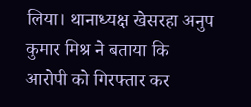लिया। थानाध्यक्ष खेसरहा अनुप कुमार मिश्र ने बताया कि आरोपी को गिरफ्तार कर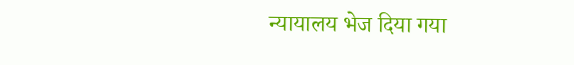न्यायालय भेज दिया गया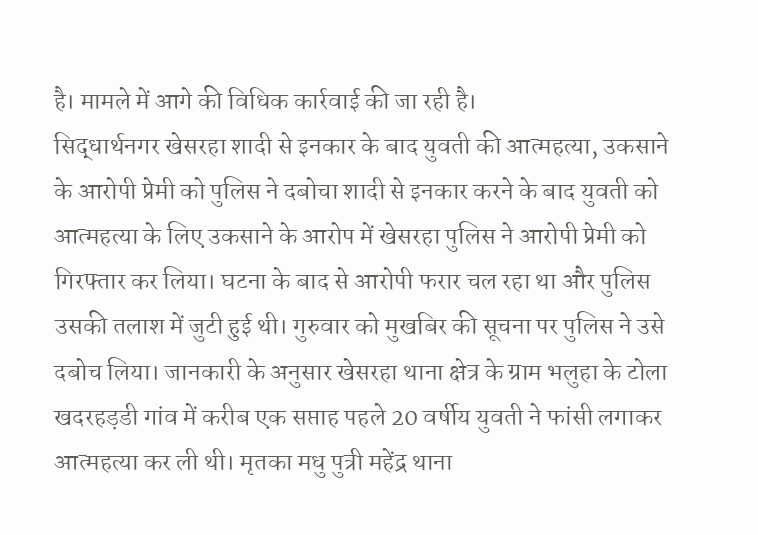है। मामले में आगे की विधिक कार्रवाई की जा रही है।
सिद्धार्थनगर खेसरहा शादी से इनकार के बाद युवती की आत्महत्या, उकसाने के आरोपी प्रेमी को पुलिस ने दबोचा शादी से इनकार करने के बाद युवती को आत्महत्या के लिए उकसाने के आरोप में खेसरहा पुलिस ने आरोपी प्रेमी को गिरफ्तार कर लिया। घटना के बाद से आरोपी फरार चल रहा था और पुलिस उसकी तलाश में जुटी हुई थी। गुरुवार को मुखबिर की सूचना पर पुलिस ने उसे दबोच लिया। जानकारी के अनुसार खेसरहा थाना क्षेत्र के ग्राम भलुहा के टोला खदरहड़डी गांव में करीब एक सप्ताह पहले 20 वर्षीय युवती ने फांसी लगाकर आत्महत्या कर ली थी। मृतका मधु पुत्री महेंद्र थाना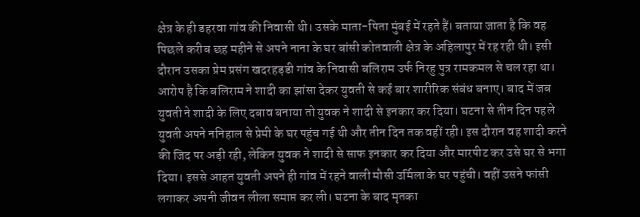क्षेत्र के ही डहरवा गांव की निवासी थी। उसके माता-पिता मुंबई में रहते हैं। बताया जाता है कि वह पिछले करीब छह महीने से अपने नाना के घर बांसी कोतवाली क्षेत्र के अहिलापुर में रह रही थी। इसी दौरान उसका प्रेम प्रसंग खदरहड़डी गांव के निवासी बलिराम उर्फ निरहु पुत्र रामकमल से चल रहा था। आरोप है कि बलिराम ने शादी का झांसा देकर युवती से कई बार शारीरिक संबंध बनाए। बाद में जब युवती ने शादी के लिए दबाव बनाया तो युवक ने शादी से इनकार कर दिया। घटना से तीन दिन पहले युवती अपने ननिहाल से प्रेमी के घर पहुंच गई थी और तीन दिन तक वहीं रही। इस दौरान वह शादी करने की जिद पर अड़ी रही, लेकिन युवक ने शादी से साफ इनकार कर दिया और मारपीट कर उसे घर से भगा दिया। इससे आहत युवती अपने ही गांव में रहने वाली मौसी उर्मिला के घर पहुंची। वहीं उसने फांसी लगाकर अपनी जीवन लीला समाप्त कर ली। घटना के बाद मृतका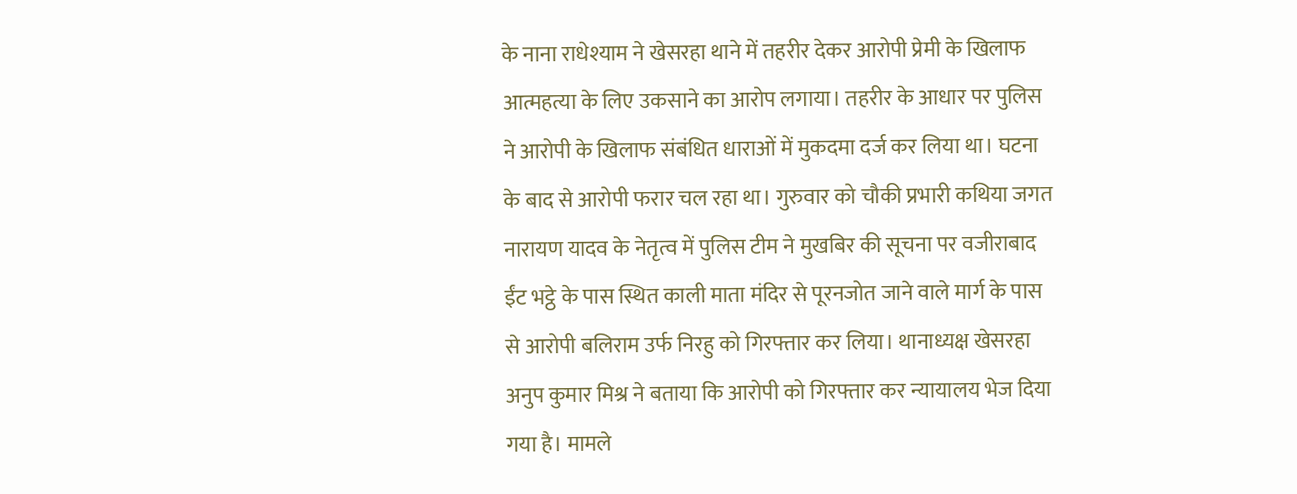के नाना राधेश्याम ने खेसरहा थाने में तहरीर देकर आरोपी प्रेमी के खिलाफ आत्महत्या के लिए उकसाने का आरोप लगाया। तहरीर के आधार पर पुलिस ने आरोपी के खिलाफ संबंधित धाराओं में मुकदमा दर्ज कर लिया था। घटना के बाद से आरोपी फरार चल रहा था। गुरुवार को चौकी प्रभारी कथिया जगत नारायण यादव के नेतृत्व में पुलिस टीम ने मुखबिर की सूचना पर वजीराबाद ईंट भट्ठे के पास स्थित काली माता मंदिर से पूरनजोत जाने वाले मार्ग के पास से आरोपी बलिराम उर्फ निरहु को गिरफ्तार कर लिया। थानाध्यक्ष खेसरहा अनुप कुमार मिश्र ने बताया कि आरोपी को गिरफ्तार कर न्यायालय भेज दिया गया है। मामले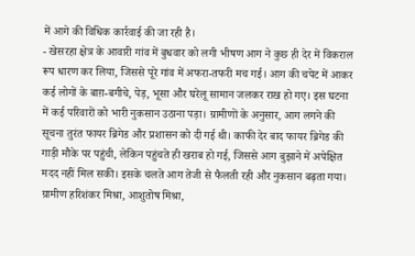में आगे की विधिक कार्रवाई की जा रही है।
- खेसरहा क्षेत्र के आवारी गांव में बुधवार को लगी भीषण आग ने कुछ ही देर में विकराल रूप धारण कर लिया, जिससे पूरे गांव में अफरा-तफरी मच गई। आग की चपेट में आकर कई लोगों के बाग़-बगीचे, पेड़, भूसा और घरेलू सामान जलकर राख हो गए। इस घटना में कई परिवारों को भारी नुकसान उठाना पड़ा। ग्रामीणों के अनुसार, आग लगने की सूचना तुरंत फायर ब्रिगेड और प्रशासन को दी गई थी। काफी देर बाद फायर ब्रिगेड की गाड़ी मौके पर पहुंची, लेकिन पहुंचते ही खराब हो गई, जिससे आग बुझाने में अपेक्षित मदद नहीं मिल सकी। इसके चलते आग तेजी से फैलती रही और नुकसान बढ़ता गया। ग्रामीण हरिशंकर मिश्रा, आशुतोष मिश्रा,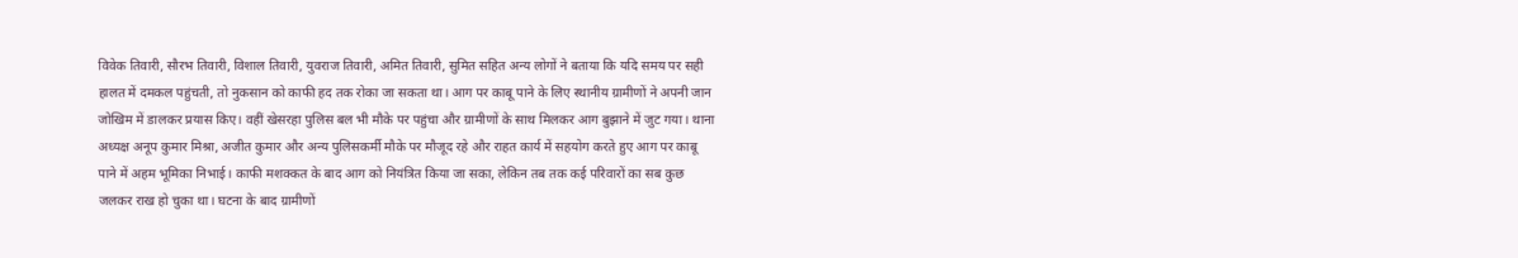विवेक तिवारी, सौरभ तिवारी, विशाल तिवारी, युवराज तिवारी, अमित तिवारी, सुमित सहित अन्य लोगों ने बताया कि यदि समय पर सही हालत में दमकल पहुंचती, तो नुकसान को काफी हद तक रोका जा सकता था। आग पर काबू पाने के लिए स्थानीय ग्रामीणों ने अपनी जान जोखिम में डालकर प्रयास किए। वहीं खेसरहा पुलिस बल भी मौके पर पहुंचा और ग्रामीणों के साथ मिलकर आग बुझाने में जुट गया। थाना अध्यक्ष अनूप कुमार मिश्रा, अजीत कुमार और अन्य पुलिसकर्मी मौके पर मौजूद रहे और राहत कार्य में सहयोग करते हुए आग पर काबू पाने में अहम भूमिका निभाई। काफी मशक्कत के बाद आग को नियंत्रित किया जा सका, लेकिन तब तक कई परिवारों का सब कुछ जलकर राख हो चुका था। घटना के बाद ग्रामीणों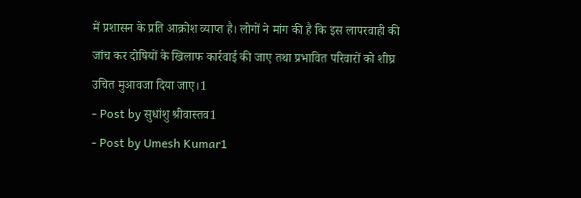में प्रशासन के प्रति आक्रोश व्याप्त है। लोगों ने मांग की है कि इस लापरवाही की जांच कर दोषियों के खिलाफ कार्रवाई की जाए तथा प्रभावित परिवारों को शीघ्र उचित मुआवजा दिया जाए।1
- Post by सुधांशु श्रीवास्तव1
- Post by Umesh Kumar1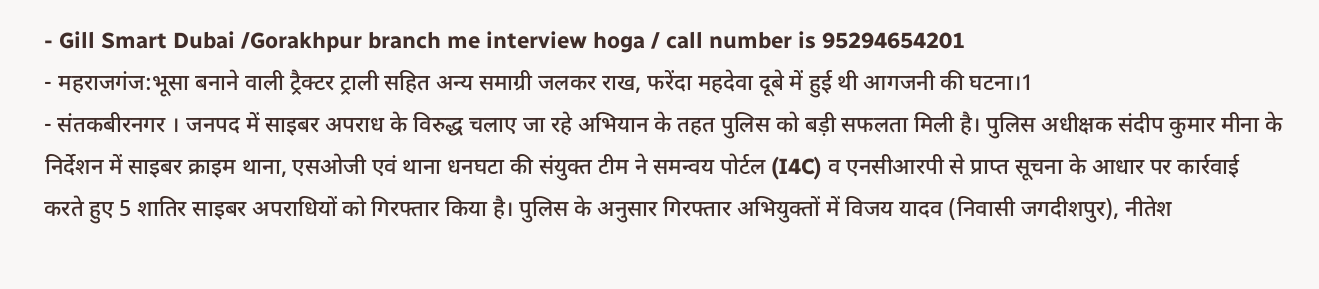- Gill Smart Dubai /Gorakhpur branch me interview hoga / call number is 95294654201
- महराजगंज:भूसा बनाने वाली ट्रैक्टर ट्राली सहित अन्य समाग्री जलकर राख, फरेंदा महदेवा दूबे में हुई थी आगजनी की घटना।1
- संतकबीरनगर । जनपद में साइबर अपराध के विरुद्ध चलाए जा रहे अभियान के तहत पुलिस को बड़ी सफलता मिली है। पुलिस अधीक्षक संदीप कुमार मीना के निर्देशन में साइबर क्राइम थाना, एसओजी एवं थाना धनघटा की संयुक्त टीम ने समन्वय पोर्टल (I4C) व एनसीआरपी से प्राप्त सूचना के आधार पर कार्रवाई करते हुए 5 शातिर साइबर अपराधियों को गिरफ्तार किया है। पुलिस के अनुसार गिरफ्तार अभियुक्तों में विजय यादव (निवासी जगदीशपुर), नीतेश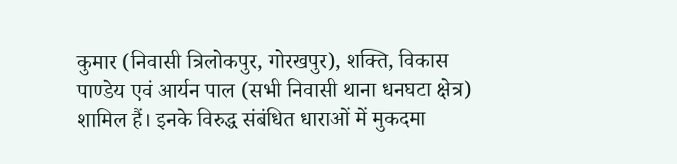कुमार (निवासी त्रिलोकपुर, गोरखपुर), शक्ति, विकास पाण्डेय एवं आर्यन पाल (सभी निवासी थाना धनघटा क्षेत्र) शामिल हैं। इनके विरुद्ध संबंधित धाराओं में मुकदमा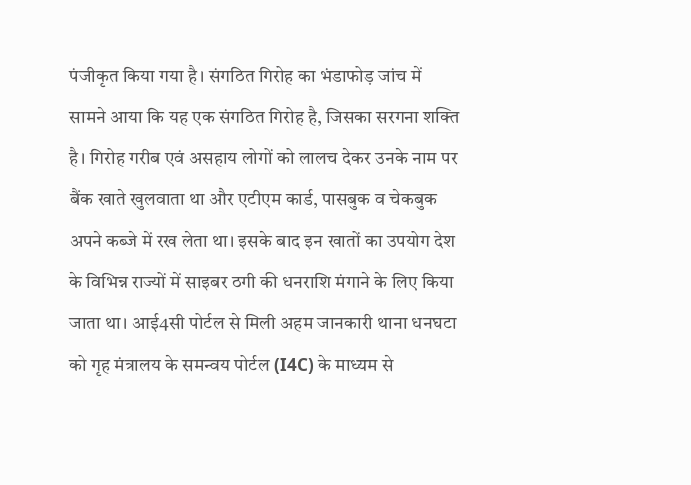पंजीकृत किया गया है। संगठित गिरोह का भंडाफोड़ जांच में सामने आया कि यह एक संगठित गिरोह है, जिसका सरगना शक्ति है। गिरोह गरीब एवं असहाय लोगों को लालच देकर उनके नाम पर बैंक खाते खुलवाता था और एटीएम कार्ड, पासबुक व चेकबुक अपने कब्जे में रख लेता था। इसके बाद इन खातों का उपयोग देश के विभिन्न राज्यों में साइबर ठगी की धनराशि मंगाने के लिए किया जाता था। आई4सी पोर्टल से मिली अहम जानकारी थाना धनघटा को गृह मंत्रालय के समन्वय पोर्टल (I4C) के माध्यम से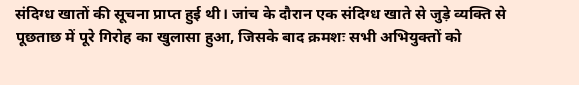संदिग्ध खातों की सूचना प्राप्त हुई थी। जांच के दौरान एक संदिग्ध खाते से जुड़े व्यक्ति से पूछताछ में पूरे गिरोह का खुलासा हुआ, जिसके बाद क्रमशः सभी अभियुक्तों को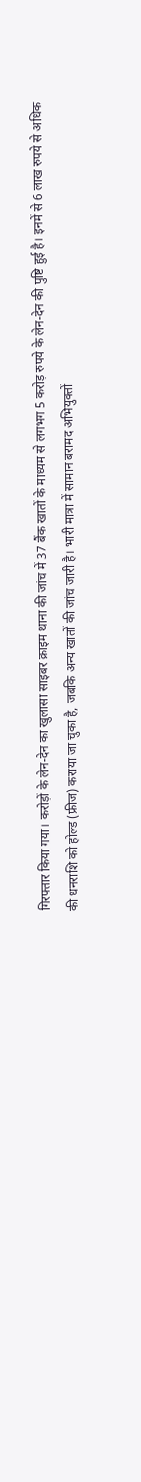गिरफ्तार किया गया। करोड़ों के लेन-देन का खुलासा साइबर क्राइम थाना की जांच में 37 बैंक खातों के माध्यम से लगभग 5 करोड़ रुपये के लेन-देन की पुष्टि हुई है। इनमें से 6 लाख रुपये से अधिक की धनराशि को होल्ड (फ्रीज) कराया जा चुका है, जबकि अन्य खातों की जांच जारी है। भारी मात्रा में सामान बरामद अभियुक्तों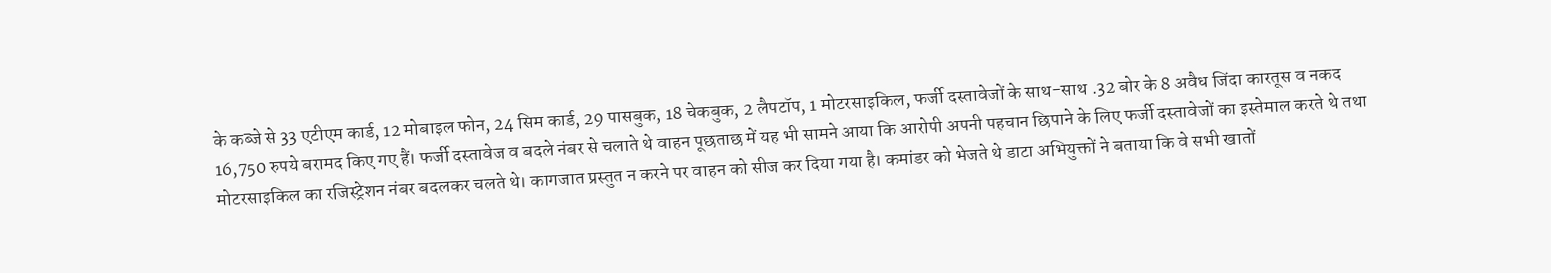के कब्जे से 33 एटीएम कार्ड, 12 मोबाइल फोन, 24 सिम कार्ड, 29 पासबुक, 18 चेकबुक, 2 लैपटॉप, 1 मोटरसाइकिल, फर्जी दस्तावेजों के साथ-साथ .32 बोर के 8 अवैध जिंदा कारतूस व नकद 16,750 रुपये बरामद किए गए हैं। फर्जी दस्तावेज व बदले नंबर से चलाते थे वाहन पूछताछ में यह भी सामने आया कि आरोपी अपनी पहचान छिपाने के लिए फर्जी दस्तावेजों का इस्तेमाल करते थे तथा मोटरसाइकिल का रजिस्ट्रेशन नंबर बदलकर चलते थे। कागजात प्रस्तुत न करने पर वाहन को सीज कर दिया गया है। कमांडर को भेजते थे डाटा अभियुक्तों ने बताया कि वे सभी खातों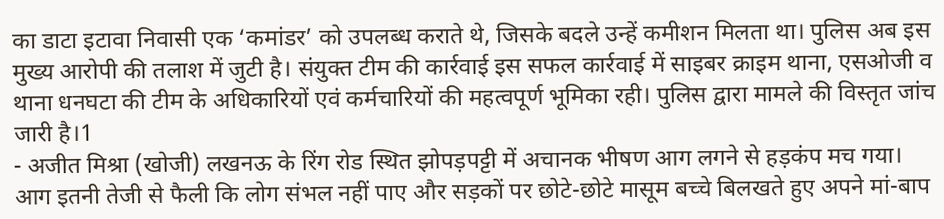का डाटा इटावा निवासी एक ‘कमांडर’ को उपलब्ध कराते थे, जिसके बदले उन्हें कमीशन मिलता था। पुलिस अब इस मुख्य आरोपी की तलाश में जुटी है। संयुक्त टीम की कार्रवाई इस सफल कार्रवाई में साइबर क्राइम थाना, एसओजी व थाना धनघटा की टीम के अधिकारियों एवं कर्मचारियों की महत्वपूर्ण भूमिका रही। पुलिस द्वारा मामले की विस्तृत जांच जारी है।1
- अजीत मिश्रा (खोजी) लखनऊ के रिंग रोड स्थित झोपड़पट्टी में अचानक भीषण आग लगने से हड़कंप मच गया। आग इतनी तेजी से फैली कि लोग संभल नहीं पाए और सड़कों पर छोटे-छोटे मासूम बच्चे बिलखते हुए अपने मां-बाप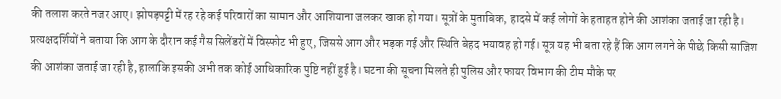की तलाश करते नजर आए। झोपड़पट्टी में रह रहे कई परिवारों का सामान और आशियाना जलकर खाक हो गया। सूत्रों के मुताबिक, हादसे में कई लोगों के हताहत होने की आशंका जताई जा रही है। प्रत्यक्षदर्शियों ने बताया कि आग के दौरान कई गैस सिलेंडरों में विस्फोट भी हुए, जिससे आग और भड़क गई और स्थिति बेहद भयावह हो गई। सूत्र यह भी बता रहे हैं कि आग लगने के पीछे किसी साजिश की आशंका जताई जा रही है, हालांकि इसकी अभी तक कोई आधिकारिक पुष्टि नहीं हुई है। घटना की सूचना मिलते ही पुलिस और फायर विभाग की टीम मौके पर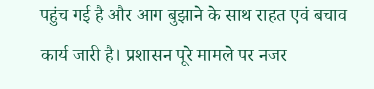पहुंच गई है और आग बुझाने के साथ राहत एवं बचाव कार्य जारी है। प्रशासन पूरे मामले पर नजर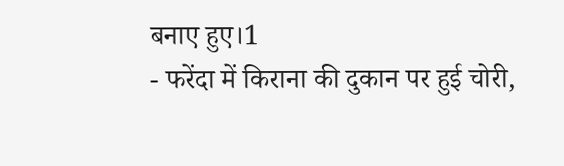बनाए हुए।1
- फरेंदा में किराना की दुकान पर हुई चोरी,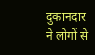दुकानदार ने लोगों से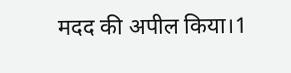मदद की अपील किया।1